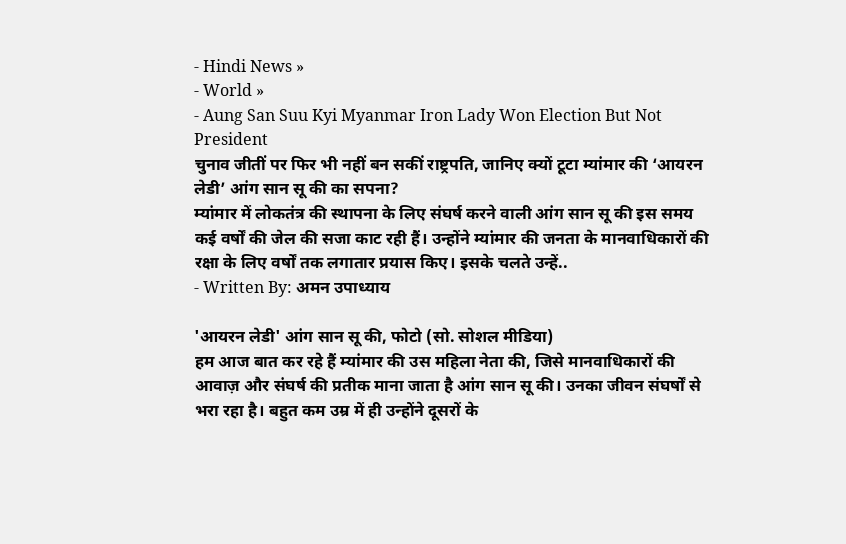- Hindi News »
- World »
- Aung San Suu Kyi Myanmar Iron Lady Won Election But Not President
चुनाव जीतीं पर फिर भी नहीं बन सकीं राष्ट्रपति, जानिए क्यों टूटा म्यांमार की ‘आयरन लेडी’ आंग सान सू की का सपना?
म्यांमार में लोकतंत्र की स्थापना के लिए संघर्ष करने वाली आंग सान सू की इस समय कई वर्षों की जेल की सजा काट रही हैं। उन्होंने म्यांमार की जनता के मानवाधिकारों की रक्षा के लिए वर्षों तक लगातार प्रयास किए। इसके चलते उन्हें..
- Written By: अमन उपाध्याय

'आयरन लेडी' आंग सान सू की, फोटो (सो. सोशल मीडिया)
हम आज बात कर रहे हैं म्यांमार की उस महिला नेता की, जिसे मानवाधिकारों की आवाज़ और संघर्ष की प्रतीक माना जाता है आंग सान सू की। उनका जीवन संघर्षों से भरा रहा है। बहुत कम उम्र में ही उन्होंने दूसरों के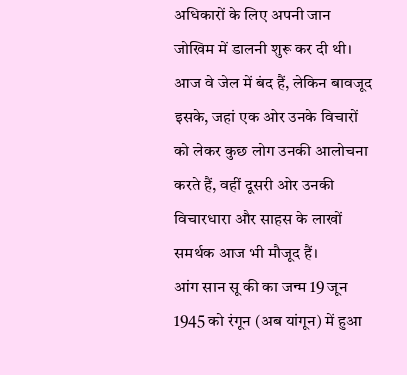अधिकारों के लिए अपनी जान जोखिम में डालनी शुरू कर दी थी। आज वे जेल में बंद हैं, लेकिन बावजूद इसके, जहां एक ओर उनके विचारों को लेकर कुछ लोग उनकी आलोचना करते हैं, वहीं दूसरी ओर उनकी विचारधारा और साहस के लाखों समर्थक आज भी मौजूद हैं।
आंग सान सू की का जन्म 19 जून 1945 को रंगून (अब यांगून) में हुआ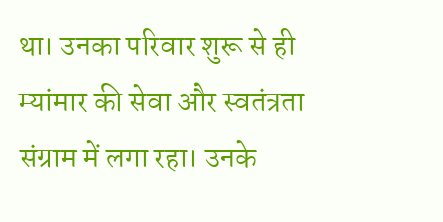था। उनका परिवार शुरू से ही म्यांमार की सेवा और स्वतंत्रता संग्राम में लगा रहा। उनके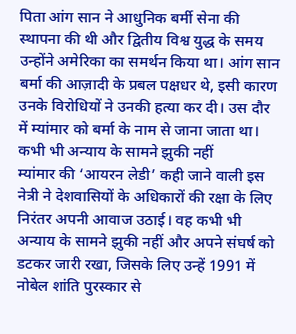पिता आंग सान ने आधुनिक बर्मी सेना की स्थापना की थी और द्वितीय विश्व युद्ध के समय उन्होंने अमेरिका का समर्थन किया था। आंग सान बर्मा की आज़ादी के प्रबल पक्षधर थे, इसी कारण उनके विरोधियों ने उनकी हत्या कर दी। उस दौर में म्यांमार को बर्मा के नाम से जाना जाता था।
कभी भी अन्याय के सामने झुकी नहीं
म्यांमार की ‘आयरन लेडी’ कही जाने वाली इस नेत्री ने देशवासियों के अधिकारों की रक्षा के लिए निरंतर अपनी आवाज उठाई। वह कभी भी अन्याय के सामने झुकी नहीं और अपने संघर्ष को डटकर जारी रखा, जिसके लिए उन्हें 1991 में नोबेल शांति पुरस्कार से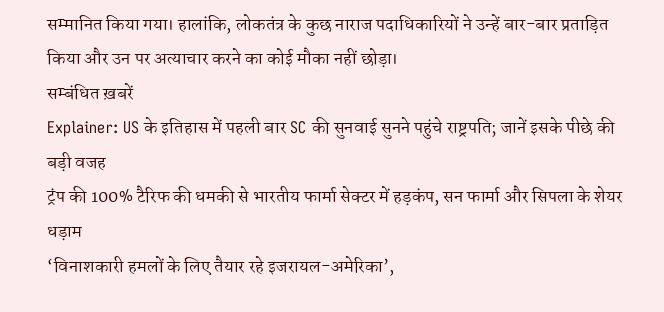सम्मानित किया गया। हालांकि, लोकतंत्र के कुछ नाराज पदाधिकारियों ने उन्हें बार-बार प्रताड़ित किया और उन पर अत्याचार करने का कोई मौका नहीं छोड़ा।
सम्बंधित ख़बरें
Explainer: US के इतिहास में पहली बार SC की सुनवाई सुनने पहुंचे राष्ट्रपति; जानें इसके पीछे की बड़ी वजह
ट्रंप की 100% टैरिफ की धमकी से भारतीय फार्मा सेक्टर में हड़कंप, सन फार्मा और सिपला के शेयर धड़ाम
‘विनाशकारी हमलों के लिए तैयार रहे इजरायल-अमेरिका’,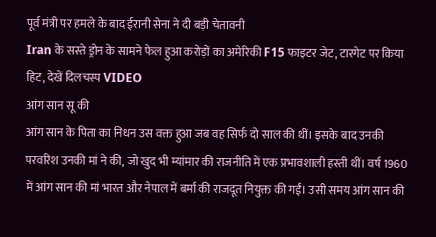पूर्व मंत्री पर हमले के बाद ईरानी सेना ने दी बड़ी चेतावनी
Iran के सस्ते ड्रोन के सामने फेल हुआ करोड़ों का अमेरिकी F15 फाइटर जेट, टारगेट पर किया हिट, देखें दिलचस्प VIDEO
आंग सान सू की
आंग सान के पिता का निधन उस वक्त हुआ जब वह सिर्फ दो साल की थीं। इसके बाद उनकी परवरिश उनकी मां ने की, जो खुद भी म्यांमार की राजनीति में एक प्रभावशाली हस्ती थीं। वर्ष 1960 में आंग सान की मां भारत और नेपाल में बर्मा की राजदूत नियुक्त की गईं। उसी समय आंग सान की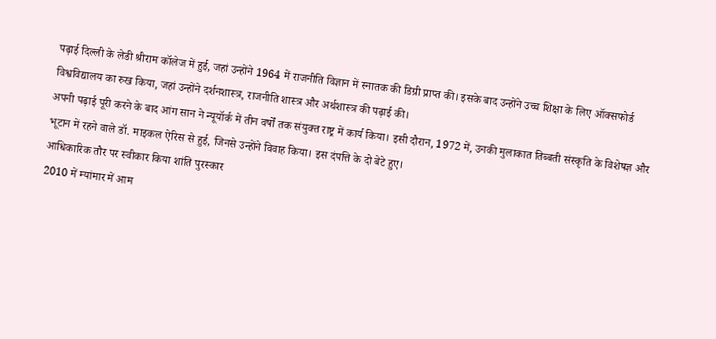पढ़ाई दिल्ली के लेडी श्रीराम कॉलेज में हुई, जहां उन्होंने 1964 में राजनीति विज्ञान में स्नातक की डिग्री प्राप्त की। इसके बाद उन्होंने उच्च शिक्षा के लिए ऑक्सफोर्ड विश्वविद्यालय का रुख किया, जहां उन्होंने दर्शनशास्त्र, राजनीति शास्त्र और अर्थशास्त्र की पढ़ाई की।
अपनी पढ़ाई पूरी करने के बाद आंग सान ने न्यूयॉर्क में तीन वर्षों तक संयुक्त राष्ट्र में कार्य किया। इसी दौरान, 1972 में, उनकी मुलाकात तिब्बती संस्कृति के विशेषज्ञ और भूटान में रहने वाले डॉ. माइकल ऐरिस से हुई, जिनसे उन्होंने विवाह किया। इस दंपत्ति के दो बेटे हुए।
आधिकारिक तौर पर स्वीकार किया शांति पुरस्कार
2010 में म्यांमार में आम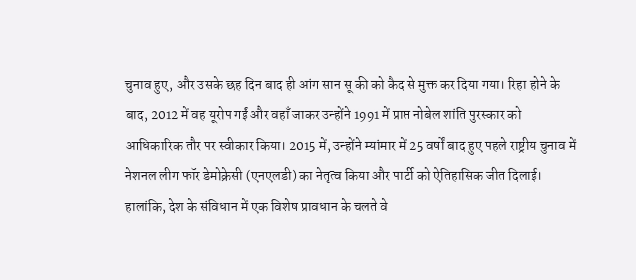चुनाव हुए, और उसके छह दिन बाद ही आंग सान सू की को कैद से मुक्त कर दिया गया। रिहा होने के बाद, 2012 में वह यूरोप गईं और वहाँ जाकर उन्होंने 1991 में प्राप्त नोबेल शांति पुरस्कार को आधिकारिक तौर पर स्वीकार किया। 2015 में, उन्होंने म्यांमार में 25 वर्षों बाद हुए पहले राष्ट्रीय चुनाव में नेशनल लीग फॉर डेमोक्रेसी (एनएलडी) का नेतृत्व किया और पार्टी को ऐतिहासिक जीत दिलाई। हालांकि, देश के संविधान में एक विशेष प्रावधान के चलते वे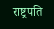राष्ट्रपति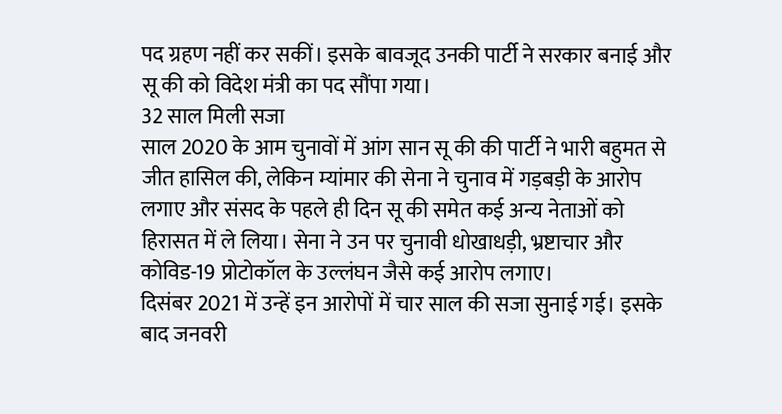पद ग्रहण नहीं कर सकीं। इसके बावजूद उनकी पार्टी ने सरकार बनाई और सू की को विदेश मंत्री का पद सौंपा गया।
32 साल मिली सजा
साल 2020 के आम चुनावों में आंग सान सू की की पार्टी ने भारी बहुमत से जीत हासिल की, लेकिन म्यांमार की सेना ने चुनाव में गड़बड़ी के आरोप लगाए और संसद के पहले ही दिन सू की समेत कई अन्य नेताओं को हिरासत में ले लिया। सेना ने उन पर चुनावी धोखाधड़ी, भ्रष्टाचार और कोविड-19 प्रोटोकॉल के उल्लंघन जैसे कई आरोप लगाए।
दिसंबर 2021 में उन्हें इन आरोपों में चार साल की सजा सुनाई गई। इसके बाद जनवरी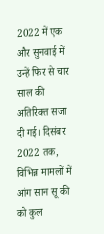2022 में एक और सुनवाई में उन्हें फिर से चार साल की अतिरिक्त सजा दी गई। दिसंबर 2022 तक, विभिन्न मामलों में आंग सान सू की को कुल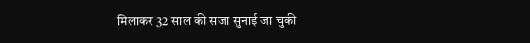मिलाकर 32 साल की सजा सुनाई जा चुकी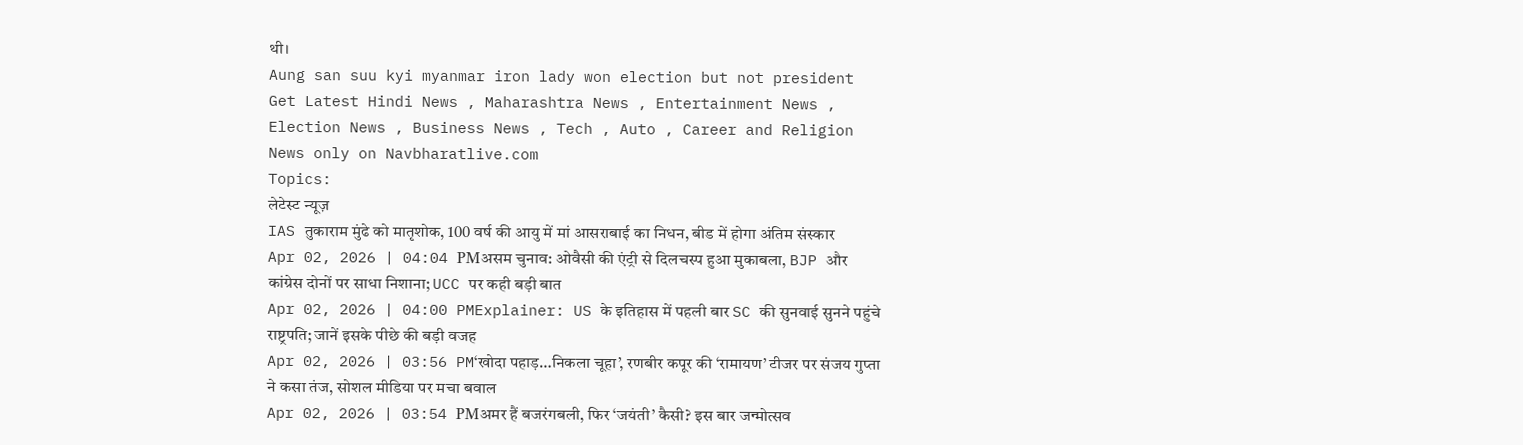थी।
Aung san suu kyi myanmar iron lady won election but not president
Get Latest Hindi News , Maharashtra News , Entertainment News , Election News , Business News , Tech , Auto , Career and Religion News only on Navbharatlive.com
Topics:
लेटेस्ट न्यूज़
IAS तुकाराम मुंढे को मातृशोक, 100 वर्ष की आयु में मां आसराबाई का निधन, बीड में होगा अंतिम संस्कार
Apr 02, 2026 | 04:04 PMअसम चुनाव: ओवैसी की एंट्री से दिलचस्प हुआ मुकाबला, BJP और कांग्रेस दोनों पर साधा निशाना; UCC पर कही बड़ी बात
Apr 02, 2026 | 04:00 PMExplainer: US के इतिहास में पहली बार SC की सुनवाई सुनने पहुंचे राष्ट्रपति; जानें इसके पीछे की बड़ी वजह
Apr 02, 2026 | 03:56 PM‘खोदा पहाड़…निकला चूहा’, रणबीर कपूर की ‘रामायण’ टीजर पर संजय गुप्ता ने कसा तंज, सोशल मीडिया पर मचा बवाल
Apr 02, 2026 | 03:54 PMअमर हैं बजरंगबली, फिर ‘जयंती’ कैसी? इस बार जन्मोत्सव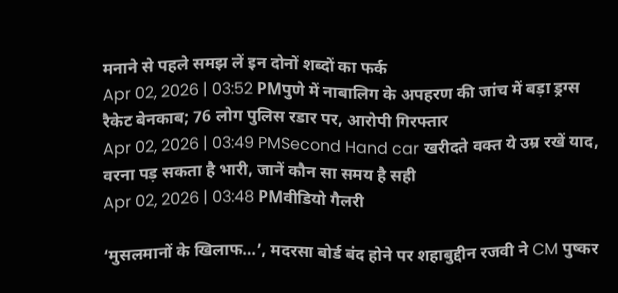मनाने से पहले समझ लें इन दोनों शब्दों का फर्क
Apr 02, 2026 | 03:52 PMपुणे में नाबालिग के अपहरण की जांच में बड़ा ड्रग्स रैकेट बेनकाब; 76 लोग पुलिस रडार पर, आरोपी गिरफ्तार
Apr 02, 2026 | 03:49 PMSecond Hand car खरीदते वक्त ये उम्र रखें याद, वरना पड़ सकता है भारी, जानें कौन सा समय है सही
Apr 02, 2026 | 03:48 PMवीडियो गैलरी

‘मुसलमानों के खिलाफ…’, मदरसा बोर्ड बंद होने पर शहाबुद्दीन रजवी ने CM पुष्कर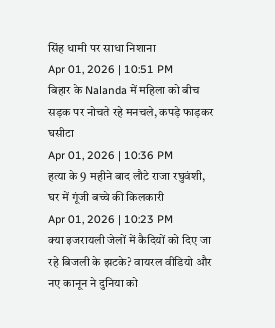सिंह धामी पर साधा निशाना
Apr 01, 2026 | 10:51 PM
बिहार के Nalanda में महिला को बीच सड़क पर नोचते रहे मनचले, कपड़े फाड़कर घसीटा
Apr 01, 2026 | 10:36 PM
हत्या के 9 महीने बाद लौटे राजा रघुवंशी, घर में गूंजी बच्चे की किलकारी
Apr 01, 2026 | 10:23 PM
क्या इजरायली जेलों में कैदियों को दिए जा रहे बिजली के झटके? वायरल वीडियो और नए कानून ने दुनिया को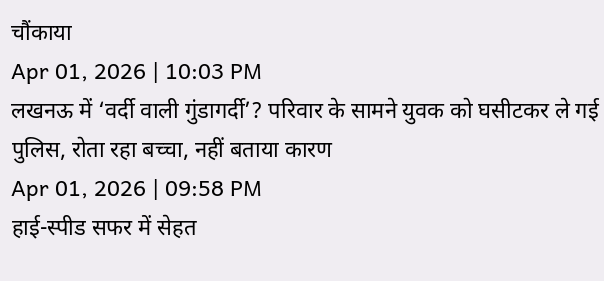चौंकाया
Apr 01, 2026 | 10:03 PM
लखनऊ में ‘वर्दी वाली गुंडागर्दी’? परिवार के सामने युवक को घसीटकर ले गई पुलिस, रोता रहा बच्चा, नहीं बताया कारण
Apr 01, 2026 | 09:58 PM
हाई-स्पीड सफर में सेहत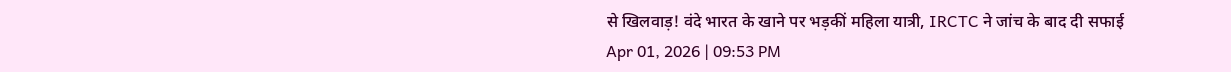से खिलवाड़! वंदे भारत के खाने पर भड़कीं महिला यात्री, IRCTC ने जांच के बाद दी सफाई
Apr 01, 2026 | 09:53 PM